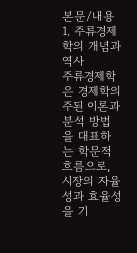본문/내용
1. 주류경제학의 개념과 역사
주류경제학은 경제학의 주된 이론과 분석 방법을 대표하는 학문적 흐름으로, 시장의 자율성과 효율성을 기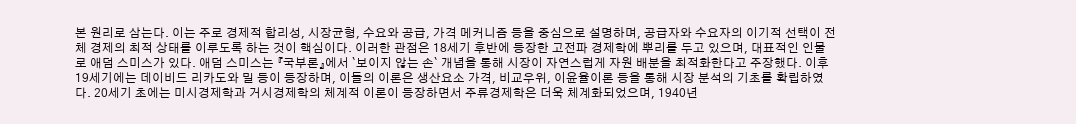본 원리로 삼는다. 이는 주로 경제적 합리성, 시장균형, 수요와 공급, 가격 메커니즘 등을 중심으로 설명하며, 공급자와 수요자의 이기적 선택이 전체 경제의 최적 상태를 이루도록 하는 것이 핵심이다. 이러한 관점은 18세기 후반에 등장한 고전파 경제학에 뿌리를 두고 있으며, 대표적인 인물로 애덤 스미스가 있다. 애덤 스미스는 『국부론』에서 `보이지 않는 손` 개념을 통해 시장이 자연스럽게 자원 배분을 최적화한다고 주장했다. 이후 19세기에는 데이비드 리카도와 밀 등이 등장하며, 이들의 이론은 생산요소 가격, 비교우위, 이윤율이론 등을 통해 시장 분석의 기초를 확립하였다. 20세기 초에는 미시경제학과 거시경제학의 체계적 이론이 등장하면서 주류경제학은 더욱 체계화되었으며, 1940년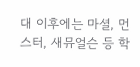대 이후에는 마셜, 먼스터, 새뮤얼슨 등 학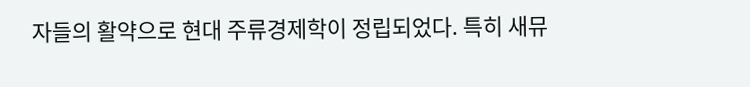자들의 활약으로 현대 주류경제학이 정립되었다. 특히 새뮤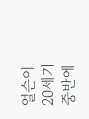얼슨이 20세기 중반에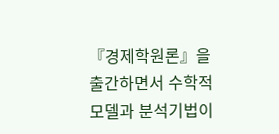『경제학원론』을 출간하면서 수학적 모델과 분석기법이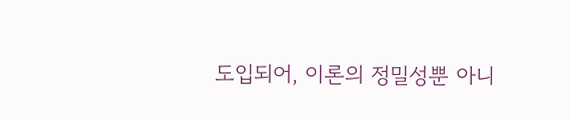도입되어, 이론의 정밀성뿐 아니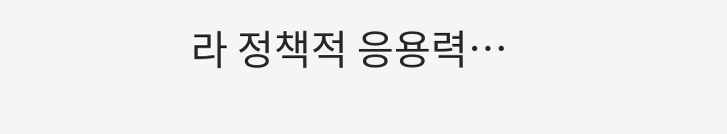라 정책적 응용력…